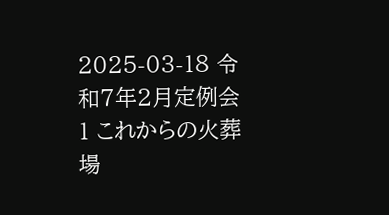2025-03-18 令和7年2月定例会
1 これからの火葬場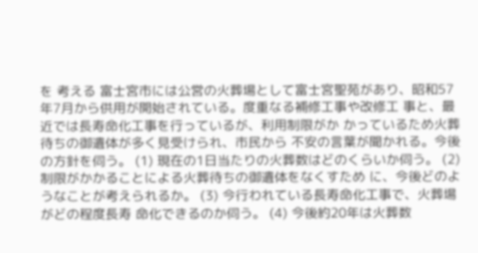を 考える 富士宮市には公営の火葬場として富士宮聖苑があり、昭和57 年7月から供用が開始されている。度重なる補修工事や改修工 事と、最近では長寿命化工事を行っているが、利用制限がか かっているため火葬待ちの御遺体が多く見受けられ、市民から 不安の言葉が聞かれる。今後の方針を伺う。 (1) 現在の1日当たりの火葬数はどのくらいか伺う。 (2) 制限がかかることによる火葬待ちの御遺体をなくすため に、今後どのようなことが考えられるか。 (3) 今行われている長寿命化工事で、火葬場がどの程度長寿 命化できるのか伺う。 (4) 今後約20年は火葬数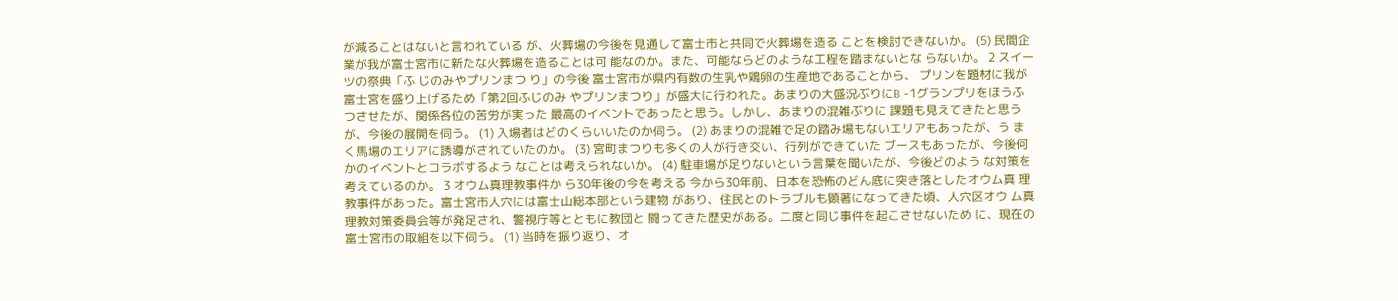が減ることはないと言われている が、火葬場の今後を見通して富士市と共同で火葬場を造る ことを検討できないか。 (5) 民間企業が我が富士宮市に新たな火葬場を造ることは可 能なのか。また、可能ならどのような工程を踏まないとな らないか。 2 スイーツの祭典「ふ じのみやプリンまつ り」の今後 富士宮市が県内有数の生乳や鶏卵の生産地であることから、 プリンを題材に我が富士宮を盛り上げるため「第2回ふじのみ やプリンまつり」が盛大に行われた。あまりの大盛況ぶりにB -1グランプリをほうふつさせたが、関係各位の苦労が実った 最高のイベントであったと思う。しかし、あまりの混雑ぶりに 課題も見えてきたと思うが、今後の展開を伺う。 (1) 入場者はどのくらいいたのか伺う。 (2) あまりの混雑で足の踏み場もないエリアもあったが、う まく馬場のエリアに誘導がされていたのか。 (3) 宮町まつりも多くの人が行き交い、行列ができていた ブースもあったが、今後何かのイベントとコラボするよう なことは考えられないか。 (4) 駐車場が足りないという言葉を聞いたが、今後どのよう な対策を考えているのか。 3 オウム真理教事件か ら30年後の今を考える 今から30年前、日本を恐怖のどん底に突き落としたオウム真 理教事件があった。富士宮市人穴には富士山総本部という建物 があり、住民とのトラブルも顕著になってきた頃、人穴区オウ ム真理教対策委員会等が発足され、警視庁等とともに教団と 闘ってきた歴史がある。二度と同じ事件を起こさせないため に、現在の富士宮市の取組を以下伺う。 (1) 当時を振り返り、オ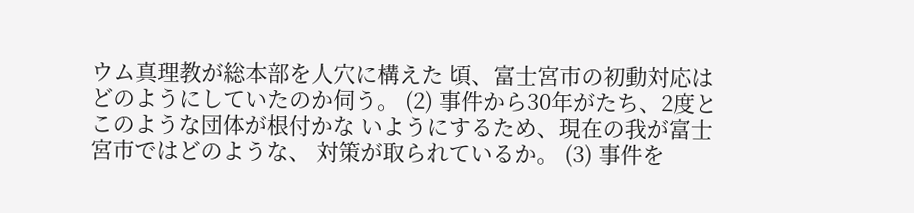ウム真理教が総本部を人穴に構えた 頃、富士宮市の初動対応はどのようにしていたのか伺う。 (2) 事件から30年がたち、2度とこのような団体が根付かな いようにするため、現在の我が富士宮市ではどのような、 対策が取られているか。 (3) 事件を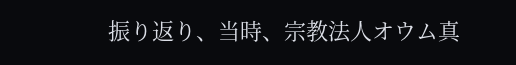振り返り、当時、宗教法人オウム真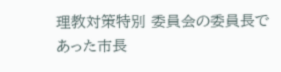理教対策特別 委員会の委員長であった市長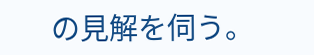の見解を伺う。